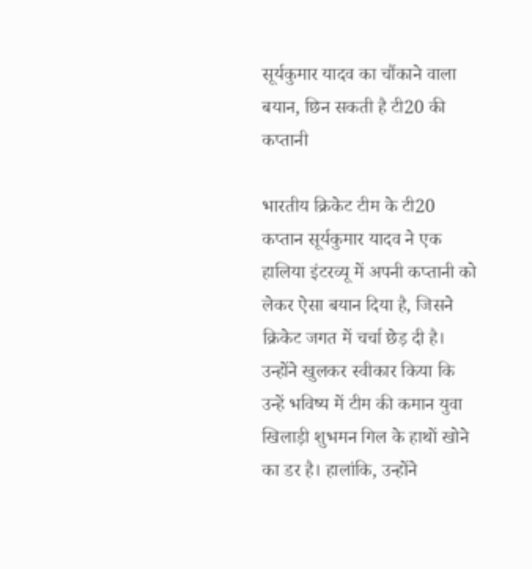सूर्यकुमार यादव का चौंकाने वाला बयान, छिन सकती है टी20 की कप्तानी

भारतीय क्रिकेट टीम के टी20 कप्तान सूर्यकुमार यादव ने एक हालिया इंटरव्यू में अपनी कप्तानी को लेकर ऐसा बयान दिया है, जिसने क्रिकेट जगत में चर्चा छेड़ दी है। उन्होंने खुलकर स्वीकार किया कि उन्हें भविष्य में टीम की कमान युवा खिलाड़ी शुभमन गिल के हाथों खोने का डर है। हालांकि, उन्होंने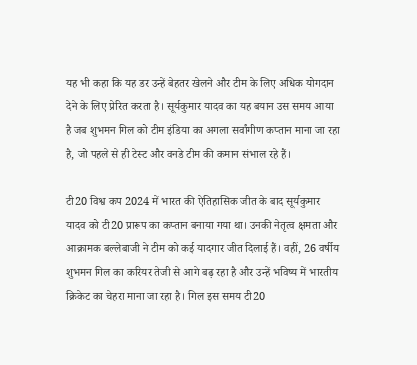यह भी कहा कि यह डर उन्हें बेहतर खेलने और टीम के लिए अधिक योगदान देने के लिए प्रेरित करता है। सूर्यकुमार यादव का यह बयान उस समय आया है जब शुभमन गिल को टीम इंडिया का अगला सर्वांगीण कप्तान माना जा रहा है, जो पहले से ही टेस्ट और वनडे टीम की कमान संभाल रहे हैं।

टी20 विश्व कप 2024 में भारत की ऐतिहासिक जीत के बाद सूर्यकुमार यादव को टी20 प्रारूप का कप्तान बनाया गया था। उनकी नेतृत्व क्षमता और आक्रामक बल्लेबाजी ने टीम को कई यादगार जीत दिलाई हैं। वहीं, 26 वर्षीय शुभमन गिल का करियर तेजी से आगे बढ़ रहा है और उन्हें भविष्य में भारतीय क्रिकेट का चेहरा माना जा रहा है। गिल इस समय टी20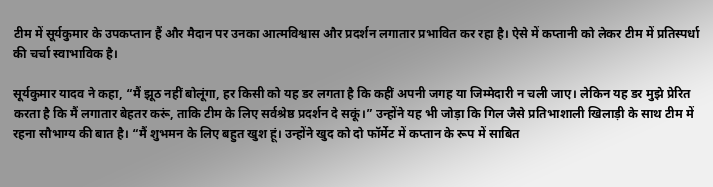टीम में सूर्यकुमार के उपकप्तान हैं और मैदान पर उनका आत्मविश्वास और प्रदर्शन लगातार प्रभावित कर रहा है। ऐसे में कप्तानी को लेकर टीम में प्रतिस्पर्धा की चर्चा स्वाभाविक है।

सूर्यकुमार यादव ने कहा, “मैं झूठ नहीं बोलूंगा, हर किसी को यह डर लगता है कि कहीं अपनी जगह या जिम्मेदारी न चली जाए। लेकिन यह डर मुझे प्रेरित करता है कि मैं लगातार बेहतर करूं, ताकि टीम के लिए सर्वश्रेष्ठ प्रदर्शन दे सकूं।” उन्होंने यह भी जोड़ा कि गिल जैसे प्रतिभाशाली खिलाड़ी के साथ टीम में रहना सौभाग्य की बात है। “मैं शुभमन के लिए बहुत खुश हूं। उन्होंने खुद को दो फॉर्मेट में कप्तान के रूप में साबित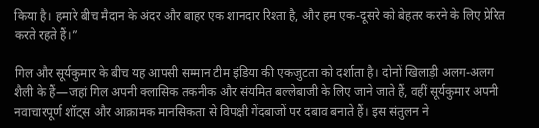किया है। हमारे बीच मैदान के अंदर और बाहर एक शानदार रिश्ता है, और हम एक-दूसरे को बेहतर करने के लिए प्रेरित करते रहते हैं।”

गिल और सूर्यकुमार के बीच यह आपसी सम्मान टीम इंडिया की एकजुटता को दर्शाता है। दोनों खिलाड़ी अलग-अलग शैली के हैं—जहां गिल अपनी क्लासिक तकनीक और संयमित बल्लेबाजी के लिए जाने जाते हैं, वहीं सूर्यकुमार अपनी नवाचारपूर्ण शॉट्स और आक्रामक मानसिकता से विपक्षी गेंदबाजों पर दबाव बनाते हैं। इस संतुलन ने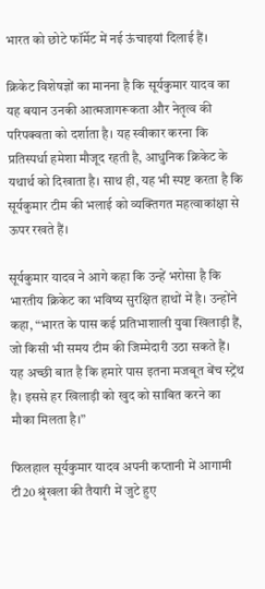भारत को छोटे फॉर्मेट में नई ऊंचाइयां दिलाई हैं।

क्रिकेट विशेषज्ञों का मानना है कि सूर्यकुमार यादव का यह बयान उनकी आत्मजागरूकता और नेतृत्व की परिपक्वता को दर्शाता है। यह स्वीकार करना कि प्रतिस्पर्धा हमेशा मौजूद रहती है, आधुनिक क्रिकेट के यथार्थ को दिखाता है। साथ ही, यह भी स्पष्ट करता है कि सूर्यकुमार टीम की भलाई को व्यक्तिगत महत्वाकांक्षा से ऊपर रखते हैं।

सूर्यकुमार यादव ने आगे कहा कि उन्हें भरोसा है कि भारतीय क्रिकेट का भविष्य सुरक्षित हाथों में है। उन्होंने कहा, “भारत के पास कई प्रतिभाशाली युवा खिलाड़ी हैं, जो किसी भी समय टीम की जिम्मेदारी उठा सकते हैं। यह अच्छी बात है कि हमारे पास इतना मजबूत बेंच स्ट्रेंथ है। इससे हर खिलाड़ी को खुद को साबित करने का मौका मिलता है।”

फिलहाल सूर्यकुमार यादव अपनी कप्तानी में आगामी टी20 श्रृंखला की तैयारी में जुटे हुए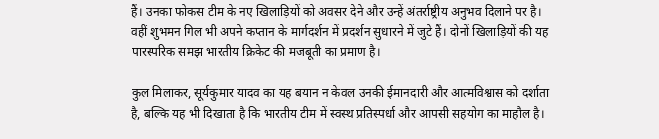हैं। उनका फोकस टीम के नए खिलाड़ियों को अवसर देने और उन्हें अंतर्राष्ट्रीय अनुभव दिलाने पर है। वहीं शुभमन गिल भी अपने कप्तान के मार्गदर्शन में प्रदर्शन सुधारने में जुटे हैं। दोनों खिलाड़ियों की यह पारस्परिक समझ भारतीय क्रिकेट की मजबूती का प्रमाण है।

कुल मिलाकर, सूर्यकुमार यादव का यह बयान न केवल उनकी ईमानदारी और आत्मविश्वास को दर्शाता है, बल्कि यह भी दिखाता है कि भारतीय टीम में स्वस्थ प्रतिस्पर्धा और आपसी सहयोग का माहौल है।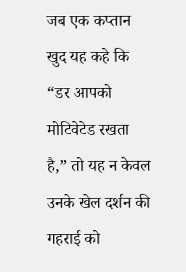जब एक कप्तान खुद यह कहे कि “डर आपको मोटिवेटेड रखता है,” तो यह न केवल उनके खेल दर्शन की गहराई को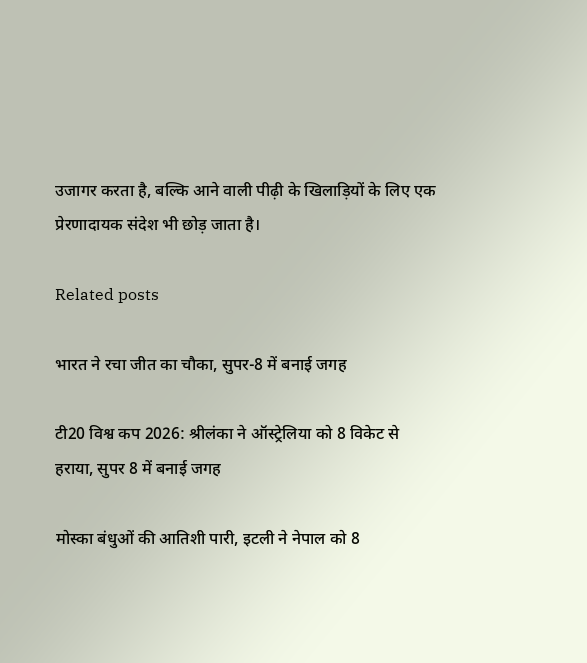उजागर करता है, बल्कि आने वाली पीढ़ी के खिलाड़ियों के लिए एक प्रेरणादायक संदेश भी छोड़ जाता है।

Related posts

भारत ने रचा जीत का चौका, सुपर-8 में बनाई जगह

टी20 विश्व कप 2026: श्रीलंका ने ऑस्ट्रेलिया को 8 विकेट से हराया, सुपर 8 में बनाई जगह

मोस्का बंधुओं की आतिशी पारी, इटली ने नेपाल को 8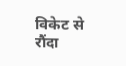विकेट से रौंदा